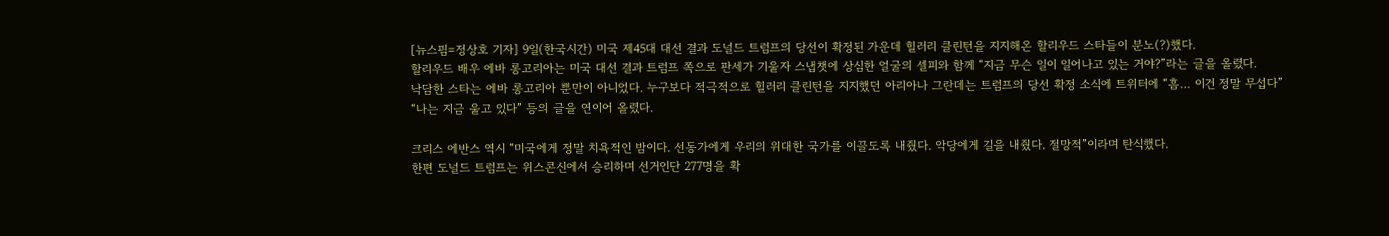[뉴스핌=정상호 기자] 9일(한국시간) 미국 제45대 대선 결과 도널드 트럼프의 당선이 확정된 가운데 힐러리 클린턴을 지지해온 할리우드 스타들이 분노(?)했다.
할리우드 배우 에바 롱고리아는 미국 대선 결과 트럼프 쪽으로 판세가 기울자 스냅챗에 상심한 얼굴의 셀피와 함께 “지금 무슨 일이 일어나고 있는 거야?”라는 글을 올렸다.
낙담한 스타는 에바 롱고리아 뿐만이 아니었다. 누구보다 적극적으로 힐러리 클린턴을 지지했던 아리아나 그란데는 트럼프의 당선 확정 소식에 트위터에 “흠… 이건 정말 무섭다” “나는 지금 울고 있다” 등의 글을 연이어 올렸다.

크리스 에반스 역시 “미국에게 정말 치욕적인 밤이다. 선동가에게 우리의 위대한 국가를 이끌도록 내줬다. 악당에게 길을 내줬다. 절망적”이라며 탄식했다.
한편 도널드 트럼프는 위스콘신에서 승리하며 선거인단 277명을 확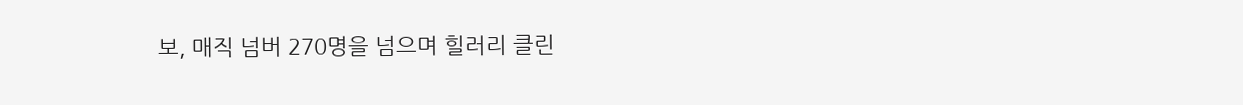보, 매직 넘버 270명을 넘으며 힐러리 클린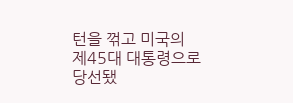턴을 꺾고 미국의 제45대 대통령으로 당선됐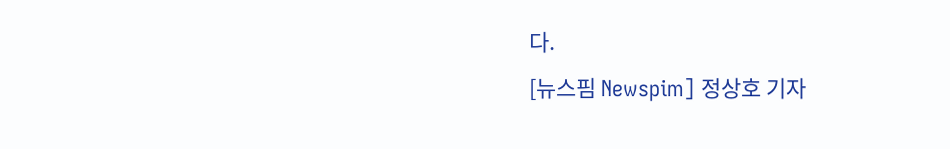다.
[뉴스핌 Newspim] 정상호 기자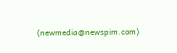(newmedia@newspim.com)